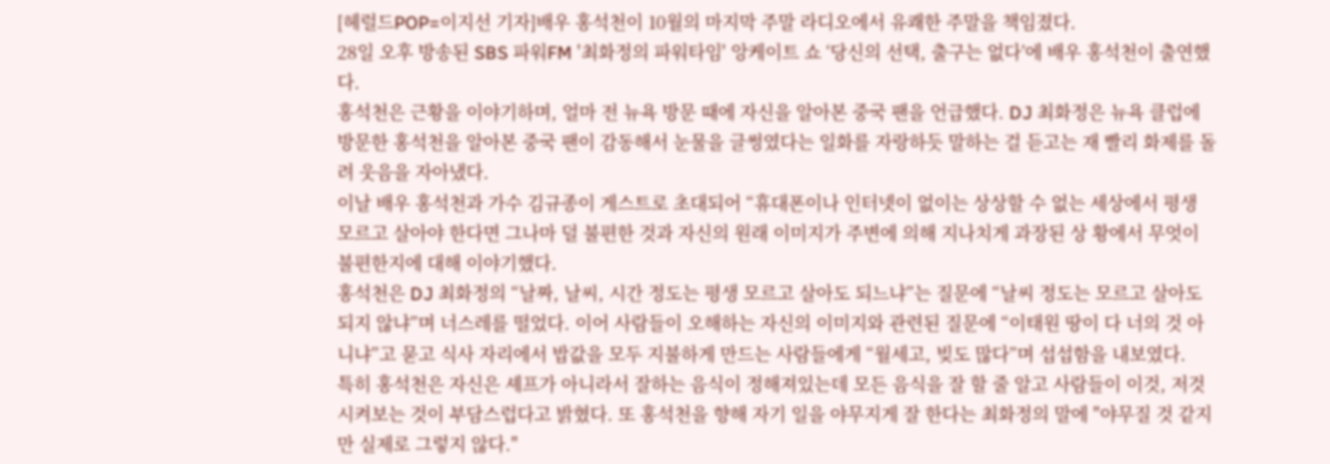[헤럴드POP=이지선 기자]배우 홍석천이 10월의 마지막 주말 라디오에서 유쾌한 주말을 책임졌다.
28일 오후 방송된 SBS 파워FM '최화정의 파워타임' 앙케이트 쇼 ‘당신의 선택, 출구는 없다’에 배우 홍석천이 출연했다.
홍석천은 근황을 이야기하며, 얼마 전 뉴욕 방문 때에 자신을 알아본 중국 팬을 언급했다. DJ 최화정은 뉴욕 클럽에 방문한 홍석천을 알아본 중국 팬이 감동해서 눈물을 글썽였다는 일화를 자랑하듯 말하는 걸 듣고는 재 빨리 화제를 돌려 웃음을 자아냈다.
이날 배우 홍석천과 가수 김규종이 게스트로 초대되어 “휴대폰이나 인터넷이 없이는 상상할 수 없는 세상에서 평생 모르고 살아야 한다면 그나마 덜 불편한 것과 자신의 원래 이미지가 주변에 의해 지나치게 과장된 상 황에서 무엇이 불편한지에 대해 이야기했다.
홍석천은 DJ 최화정의 “날짜, 날씨, 시간 정도는 평생 모르고 살아도 되느냐”는 질문에 “날씨 정도는 모르고 살아도 되지 않냐”며 너스레를 떨었다. 이어 사람들이 오해하는 자신의 이미지와 관련된 질문에 “이태원 땅이 다 너의 것 아니냐”고 묻고 식사 자리에서 밥값을 모두 지불하게 만드는 사람들에게 “월세고, 빚도 많다”며 섭섭함을 내보였다.
특히 홍석천은 자신은 셰프가 아니라서 잘하는 음식이 정해져있는데 모든 음식을 잘 할 줄 알고 사람들이 이것, 저것 시켜보는 것이 부담스럽다고 밝혔다. 또 홍석천을 향해 자기 일을 야무지게 잘 한다는 최화정의 말에 "야무질 것 같지만 실제로 그렇지 않다."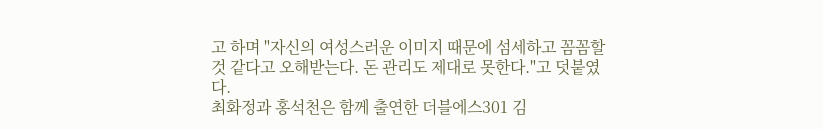고 하며 "자신의 여성스러운 이미지 때문에 섬세하고 꼼꼼할 것 같다고 오해받는다. 돈 관리도 제대로 못한다."고 덧붙였다.
최화정과 홍석천은 함께 출연한 더블에스301 김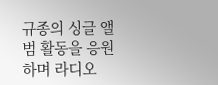규종의 싱글 앨범 활동을 응원하며 라디오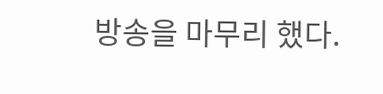방송을 마무리 했다.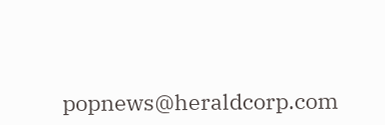popnews@heraldcorp.com